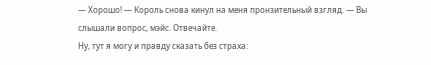— Хорошо! — Король снова кинул на меня пронзительный взгляд. — Вы слышали вопрос, мэйс. Отвечайте.
Ну, тут я могу и правду сказать без страха: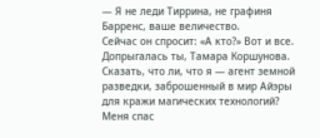— Я не леди Тиррина, не графиня Барренс, ваше величество.
Сейчас он спросит: «А кто?» Вот и все. Допрыгалась ты, Тамара Коршунова. Сказать, что ли, что я — агент земной разведки, заброшенный в мир Айэры для кражи магических технологий?
Меня спас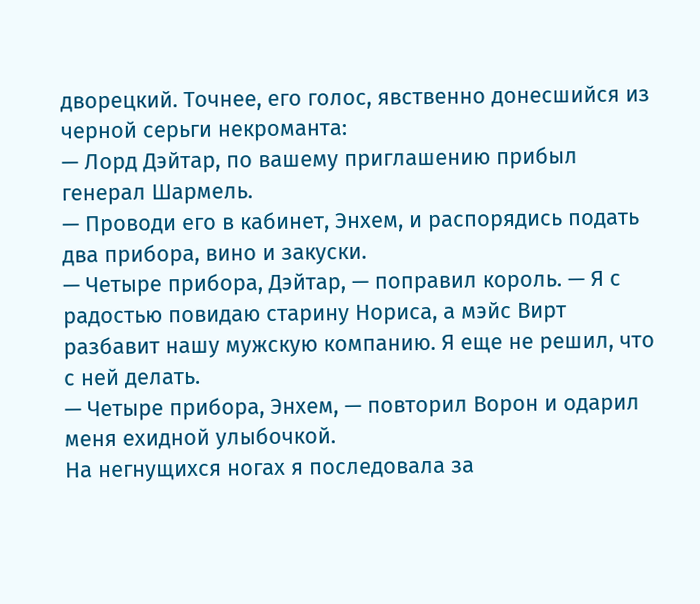дворецкий. Точнее, его голос, явственно донесшийся из черной серьги некроманта:
— Лорд Дэйтар, по вашему приглашению прибыл генерал Шармель.
— Проводи его в кабинет, Энхем, и распорядись подать два прибора, вино и закуски.
— Четыре прибора, Дэйтар, — поправил король. — Я с радостью повидаю старину Нориса, а мэйс Вирт разбавит нашу мужскую компанию. Я еще не решил, что с ней делать.
— Четыре прибора, Энхем, — повторил Ворон и одарил меня ехидной улыбочкой.
На негнущихся ногах я последовала за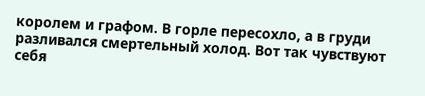королем и графом. В горле пересохло, а в груди разливался смертельный холод. Вот так чувствуют себя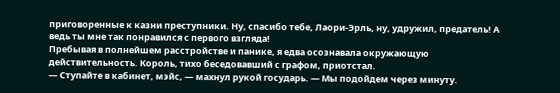приговоренные к казни преступники. Ну, спасибо тебе, Лаори-Эрль, ну, удружил, предатель! А ведь ты мне так понравился с первого взгляда!
Пребывая в полнейшем расстройстве и панике, я едва осознавала окружающую действительность. Король, тихо беседовавший с графом, приотстал.
— Ступайте в кабинет, мэйс, — махнул рукой государь. — Мы подойдем через минуту.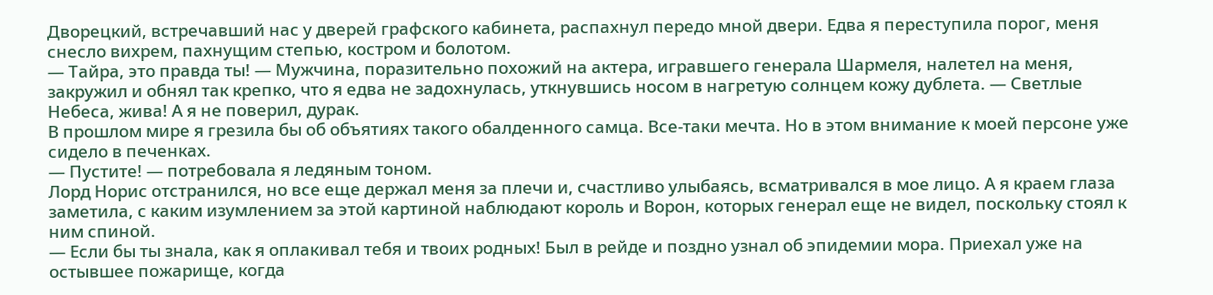Дворецкий, встречавший нас у дверей графского кабинета, распахнул передо мной двери. Едва я переступила порог, меня снесло вихрем, пахнущим степью, костром и болотом.
— Тайра, это правда ты! — Мужчина, поразительно похожий на актера, игравшего генерала Шармеля, налетел на меня, закружил и обнял так крепко, что я едва не задохнулась, уткнувшись носом в нагретую солнцем кожу дублета. — Светлые Небеса, жива! А я не поверил, дурак.
В прошлом мире я грезила бы об объятиях такого обалденного самца. Все-таки мечта. Но в этом внимание к моей персоне уже сидело в печенках.
— Пустите! — потребовала я ледяным тоном.
Лорд Норис отстранился, но все еще держал меня за плечи и, счастливо улыбаясь, всматривался в мое лицо. А я краем глаза заметила, с каким изумлением за этой картиной наблюдают король и Ворон, которых генерал еще не видел, поскольку стоял к ним спиной.
— Если бы ты знала, как я оплакивал тебя и твоих родных! Был в рейде и поздно узнал об эпидемии мора. Приехал уже на остывшее пожарище, когда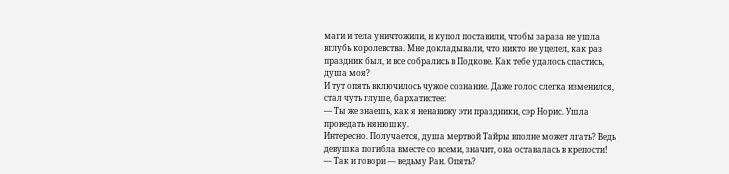маги и тела уничтожили, и купол поставили, чтобы зараза не ушла вглубь королевства. Мне докладывали, что никто не уцелел, как раз праздник был, и все собрались в Подкове. Как тебе удалось спастись, душа моя?
И тут опять включилось чужое сознание. Даже голос слегка изменился, стал чуть глуше, бархатистее:
— Ты же знаешь, как я ненавижу эти праздники, сэр Норис. Ушла проведать нянюшку.
Интересно. Получается, душа мертвой Тайры вполне может лгать? Ведь девушка погибла вместе со всеми, значит, она оставалась в крепости!
— Так и говори — ведьму Ран. Опять?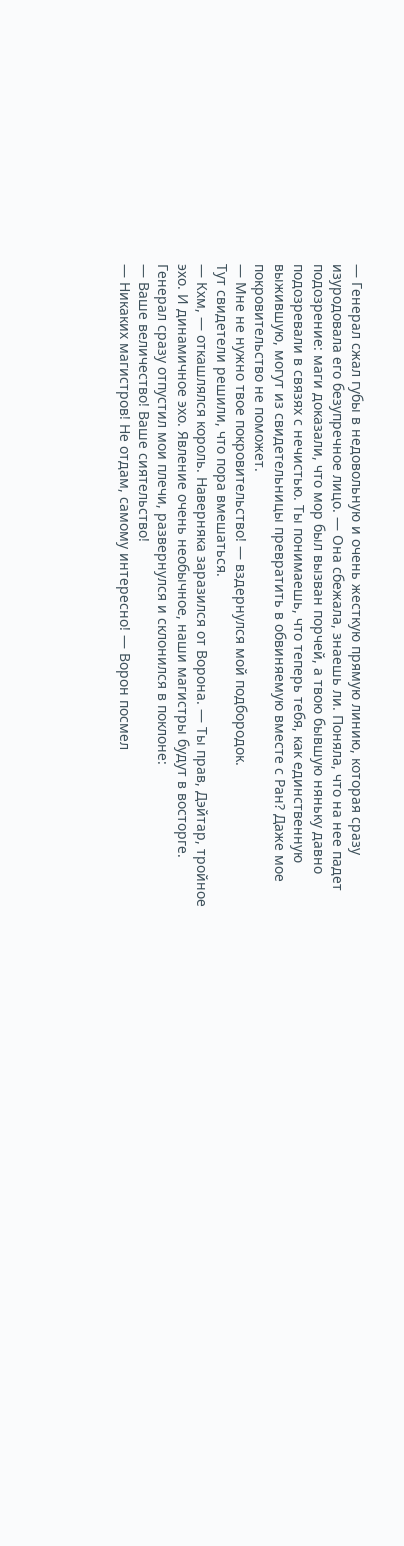— Генерал сжал губы в недовольную и очень жесткую прямую линию, которая сразу изуродовала его безупречное лицо. — Она сбежала, знаешь ли. Поняла, что на нее падет подозрение: маги доказали, что мор был вызван порчей, а твою бывшую няньку давно подозревали в связях с нечистью. Ты понимаешь, что теперь тебя, как единственную выжившую, могут из свидетельницы превратить в обвиняемую вместе с Ран? Даже мое покровительство не поможет.
— Мне не нужно твое покровительство! — вздернулся мой подбородок.
Тут свидетели решили, что пора вмешаться.
— Кхм, — откашлялся король. Наверняка заразился от Ворона. — Ты прав, Дэйтар, тройное эхо. И динамичное эхо. Явление очень необычное, наши магистры будут в восторге.
Генерал сразу отпустил мои плечи, развернулся и склонился в поклоне:
— Ваше величество! Ваше сиятельство!
— Никаких магистров! Не отдам, самому интересно! — Ворон посмел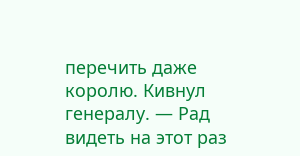перечить даже королю. Кивнул генералу. — Рад видеть на этот раз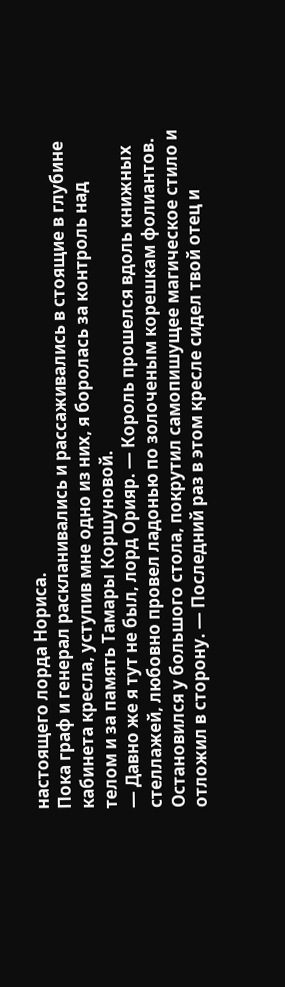настоящего лорда Нориса.
Пока граф и генерал раскланивались и рассаживались в стоящие в глубине кабинета кресла, уступив мне одно из них, я боролась за контроль над телом и за память Тамары Коршуновой.
— Давно же я тут не был, лорд Орияр. — Король прошелся вдоль книжных стеллажей, любовно провел ладонью по золоченым корешкам фолиантов. Остановился у большого стола, покрутил самопишущее магическое стило и отложил в сторону. — Последний раз в этом кресле сидел твой отец и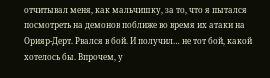отчитывал меня, как мальчишку, за то, что я пытался посмотреть на демонов поближе во время их атаки на Орияр-Дерт. Рвался в бой. И получил… не тот бой, какой хотелось бы. Впрочем, у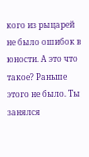кого из рыцарей не было ошибок в юности. А это что такое? Раньше этого не было. Ты занялся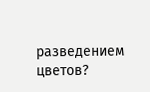разведением цветов?